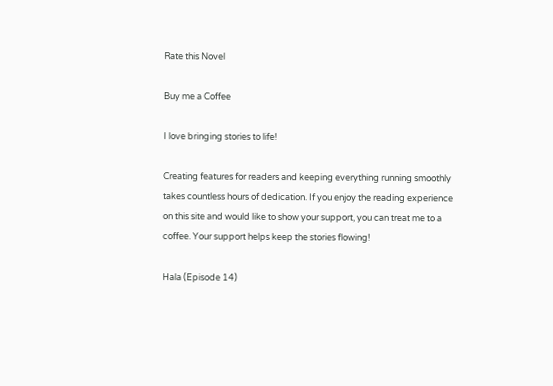Rate this Novel

Buy me a Coffee

I love bringing stories to life!

Creating features for readers and keeping everything running smoothly takes countless hours of dedication. If you enjoy the reading experience on this site and would like to show your support, you can treat me to a coffee. Your support helps keep the stories flowing!

Hala (Episode 14)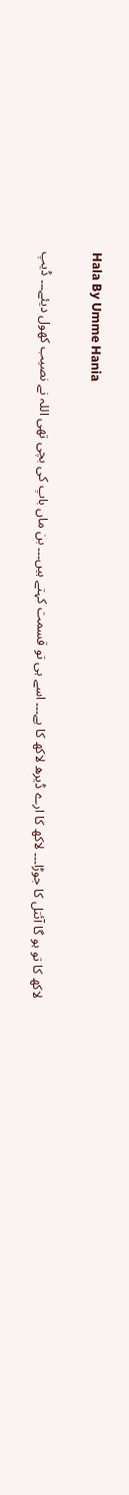Hala By Umme Hania

لاکھ کا تو ہو گا آئتل کا جوڑا۔۔۔ لاکھ کا ارے ڈیرھ لاکھ کا ہے۔۔۔ اسے ہی تو قسمت کہتے ہیں۔۔۔ بن ماں باپ کی بچی تھی اللہ نے نصیب کھول دیئے۔۔۔ ڈیپ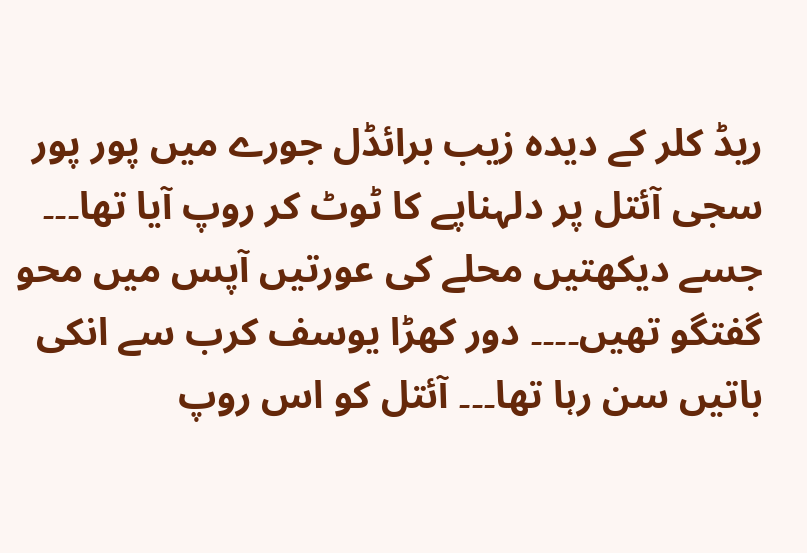ریڈ کلر کے دیدہ زیب برائڈل جورے میں پور پور سجی آئتل پر دلہناپے کا ٹوٹ کر روپ آیا تھا۔۔۔ جسے دیکھتیں محلے کی عورتیں آپس میں محو گفتگو تھیں۔۔۔۔ دور کھڑا یوسف کرب سے انکی باتیں سن رہا تھا۔۔۔ آئتل کو اس روپ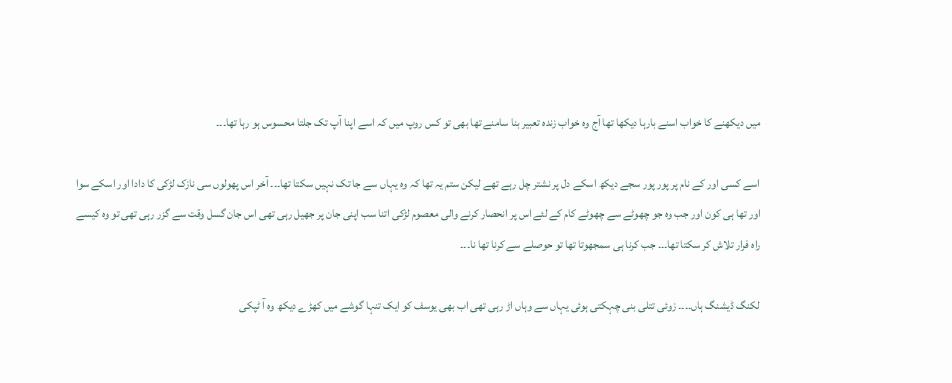میں دیکھنے کا خواب اسنے بارہا دیکھا تھا آج وہ خواب زندہ تعبیر بنا سامنے تھا بھی تو کس روپ میں کہ اسے اپنا آپ تک جلتا محسوس ہو رہا تھا۔۔۔

اسے کسی اور کے نام پر پور پور سجے دیکھ اسکے دل پر نشتر چل رہے تھے لیکن ستم یہ تھا کہ وہ یہاں سے جا تک نہیں سکتا تھا۔۔۔ آخر اس پھولوں سی نازک لڑکی کا دادا اور اسکے سوا اور تھا ہی کون اور جب وہ جو چھوٹے سے چھوٹے کام کے لئے اس پر انحصار کرنے والی معصوم لڑکی اتنا سب اپنی جان پر جھیل رہی تھی اس جان گسل وقت سے گزر رہی تھی تو وہ کیسے راہ فرار تلاش کر سکتا تھا۔۔۔ جب کرنا ہی سمجھوتا تھا تو حوصلے سے کرنا تھا نا۔۔۔

لکنگ ڈیشنگ ہاں۔۔۔۔ زوئی تتلی بنی چہکتی ہوئی یہاں سے وہاں اڑ رہی تھی اب بھی یوسف کو ایک تنہا گوشے میں کھڑے دیکھ وہ آ ٹپکی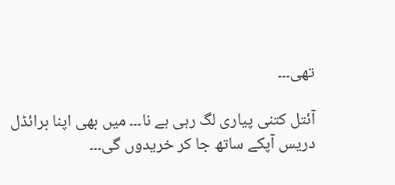تھی۔۔۔

آئتل کتنی پیاری لگ رہی ہے نا۔۔۔ میں بھی اپنا برائڈل دریس آپکے ساتھ جا کر خریدوں گی۔۔۔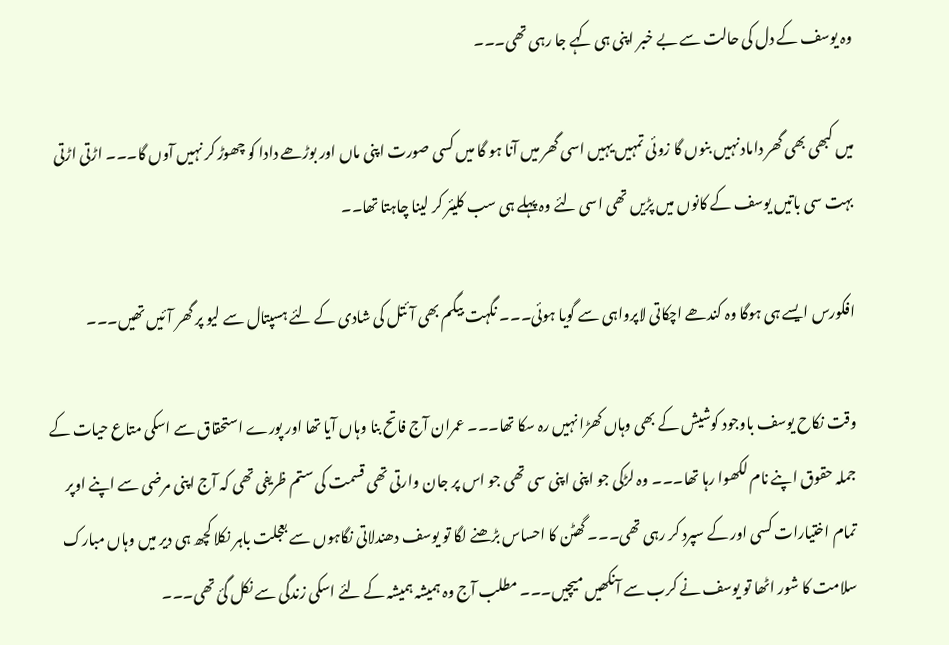وہ یوسف کے دل کی حالت سے بے خبر اپنی ہی کہے جا رہی تھی۔۔۔

میں کبھی بھی گھر داماد نہیں بنوں گا زوئی تمہیں یہیں اسی گھر میں آنا ہو گا میں کسی صورت اپنی ماں اور بوڑھے دادا کو چھوڑ کر نہیں آوں گا۔۔۔ اڑتی اڑتی بہت سی باتیں یوسف کے کانوں میں پڑیں تھی اسی لئے وہ پہلے ہی سب کلیئر کر لینا چاہتا تھا۔۔

افکورس ایسے ہی ہوگا وہ کندھے اچکاتی لاپرواہی سے گویا ہوئی۔۔۔ نگہت بیگم بھی آئتل کی شادی کے لئے ہسپتال سے لیو پر گھر آئیں تھیں۔۔۔

وقت نکاح یوسف باوجود کوشیش کے بھی وہاں کھڑا نہیں رہ سکا تھا۔۔۔ عمران آج فاتح بنا وہاں آیا تھا اور پورے استحقاق سے اسکی متاع حیات کے جملہ حقوق اپنے نام لکھوا رہا تھا۔۔۔ وہ لڑکی جو اپنی اپنی سی تھی جو اس پر جان وارتی تھی قسمت کی ستم ظریفی تھی کہ آج اپنی مرضی سے اپنے اوپر تمام اختیارات کسی اور کے سپرد کر رہی تھی۔۔۔ گھٹن کا احساس بڑھنے لگا تو یوسف دھندلاتی نگاہوں سے بعجلت باہر نکلا کچھ ہی دیر میں وہاں مبارک سلامت کا شور اٹھا تو یوسف نے کرب سے آنکھیں میچیں۔۔۔ مطلب آج وہ ہمیشہ ہمیشہ کے لئے اسکی زندگی سے نکل گئ تھی۔۔۔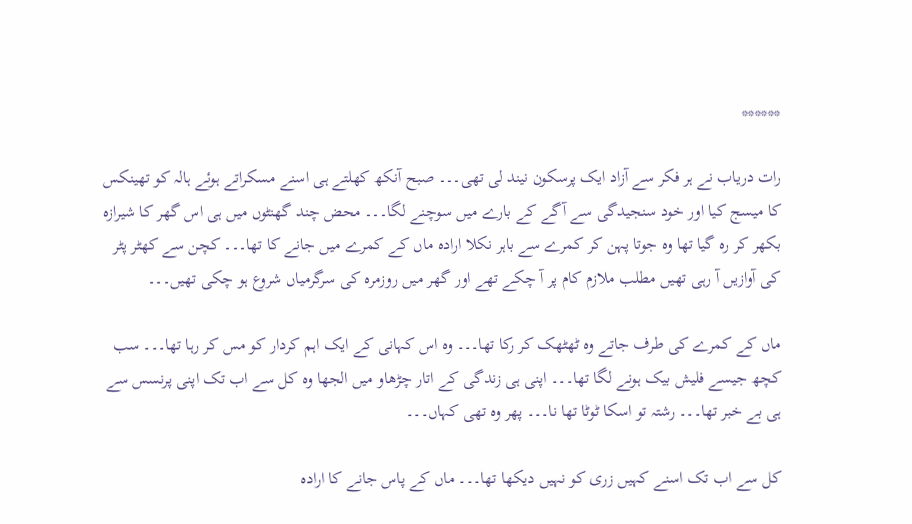******

رات دریاب نے ہر فکر سے آزاد ایک پرسکون نیند لی تھی۔۔۔ صبح آنکھ کھلتے ہی اسنے مسکراتے ہوئے ہالہ کو تھینکس کا میسج کیا اور خود سنجیدگی سے آگے کے بارے میں سوچنے لگا۔۔۔ محض چند گھنٹوں میں ہی اس گھر کا شیرازہ بکھر کر رہ گیا تھا وہ جوتا پہن کر کمرے سے باہر نکلا ارادہ ماں کے کمرے میں جانے کا تھا۔۔۔ کچن سے کھٹر پٹر کی آوازیں آ رہی تھیں مطلب ملازم کام پر آ چکے تھے اور گھر میں روزمرہ کی سرگرمیاں شروع ہو چکی تھیں۔۔۔

ماں کے کمرے کی طرف جاتے وہ ٹھٹھک کر رکا تھا۔۔۔ وہ اس کہانی کے ایک اہم کردار کو مس کر رہا تھا۔۔۔ سب کچھ جیسے فلیش بیک ہونے لگا تھا۔۔۔ اپنی ہی زندگی کے اتار چڑھاو میں الجھا وہ کل سے اب تک اپنی پرنسس سے ہی بے خبر تھا۔۔۔ رشتہ تو اسکا ٹوٹا تھا نا۔۔۔ پھر وہ تھی کہاں۔۔۔

کل سے اب تک اسنے کہیں زری کو نہیں دیکھا تھا۔۔۔ ماں کے پاس جانے کا ارادہ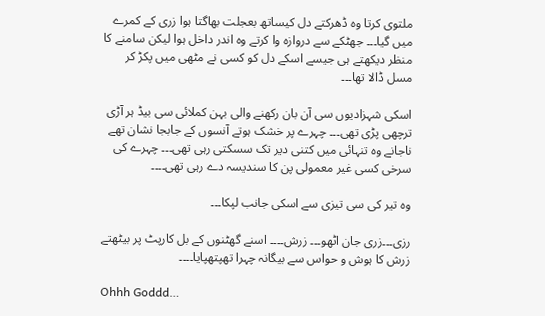ملتوی کرتا وہ ڈھرکتے دل کیساتھ بعجلت بھاگتا ہوا زری کے کمرے میں گیا۔۔۔ جھٹکے سے دروازہ وا کرتے وہ اندر داخل ہوا لیکن سامنے کا منظر دیکھتے ہی جیسے اسکے دل کو کسی نے مٹھی میں پکڑ کر مسل ڈالا تھا۔۔۔

اسکی شہزادیوں سی آن بان رکھنے والی بہن کملائی سی بیڈ ہر آڑی ترچھی پڑی تھی۔۔۔ چہرے پر خشک ہوتے آنسوں کے جابجا نشان تھے ناجانے وہ تنہائی میں کتنی دیر تک سسکتی رہی تھی۔۔۔ چہرے کی سرخی کسی غیر معمولی پن کا سندیسہ دے رہی تھی۔۔۔۔

وہ تیر کی سی تیزی سے اسکی جانب لپکا۔۔۔

رزی۔۔۔زری جان اٹھو۔۔۔ زرش۔۔۔۔ اسنے گھٹنوں کے بل کارپٹ پر بیٹھتے زرش کا ہوش و حواس سے بیگانہ چہرا تھپتھپایا۔۔۔۔

Ohhh Goddd…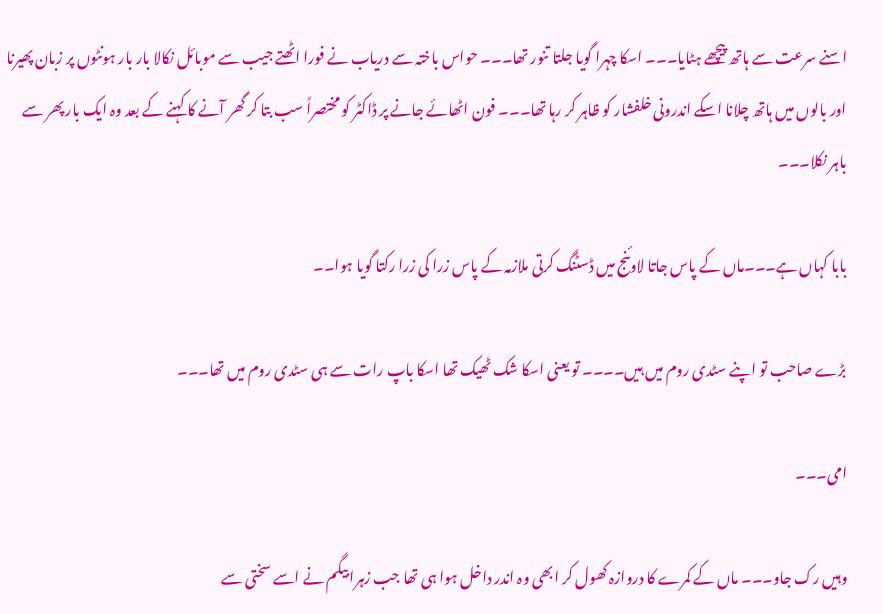اسنے سرعت سے ہاتھ پیچھے ہٹایا۔۔۔ اسکا چہرا گویا جلتا تنور تھا۔۔۔ حواس باختہ سے دریاب نے فورا اٹھتے جیب سے موبائل نکالا بار بار ہونٹوں پر زبان پھیرنا اور بالوں میں ہاتھ چلانا اسکے اندرونی خلفشار کو ظاہر کر رہا تھا۔۔۔ فون اٹھائے جانے پر ڈاکٹر کو مختصراً سب بتا کر گھر آنے کا کہنے کے بعد وہ ایک بار پھر سے باہر نکلا۔۔۔

بابا کہاں ہے۔۔۔ماں کے پاس جاتا لاوئنج میں ڈسٹنگ کرتی ملازمہ کے پاس زرا کی زرا رکتا گویا ہوا۔۔

بڑے صاحب تو اپنے سٹدی روم میں ہیں۔۔۔۔ تو یعنی اسکا شک ٹھیک تھا اسکا باپ رات سے ہی سٹدی روم میں تھا۔۔۔

امی۔۔۔

وہیں رک جاو۔۔۔ ماں کے کمرے کا دروازہ کھول کر ابھی وہ اندر داخل ہوا ہی تھا جب زہرا بیگم نے اسے سختی سے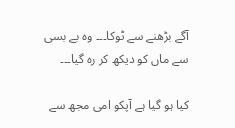آگے بڑھنے سے ٹوکا۔۔۔ وہ بے بسی سے ماں کو دیکھ کر رہ گیا۔۔۔

کیا ہو گیا ہے آپکو امی مجھ سے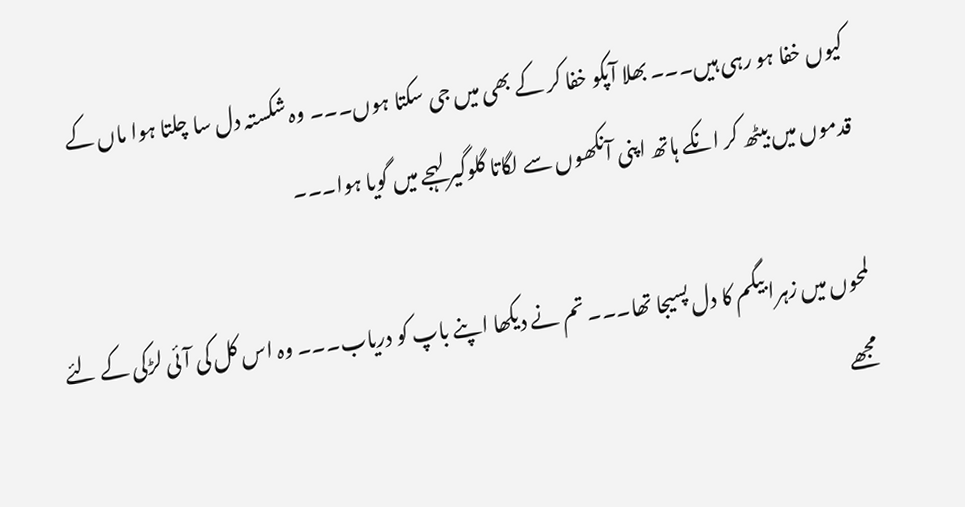کیوں خفا ہو رہی ہیں۔۔۔ بھلا آپکو خفا کر کے بھی میں جی سکتا ہوں۔۔۔ وہ شکستہ دل سا چلتا ہوا ماں کے قدموں میں بیٹھ کر انکے ہاتھ اپنی آنکھوں سے لگاتا گلوگیر لہجے میں گویا ہوا۔۔۔

لمحوں میں زہرا بیگم کا دل پسیجا تھا۔۔۔ تم نے دیکھا اپنے باپ کو دریاب۔۔۔ وہ اس کل کی آئی لڑکی کے لئے مجھے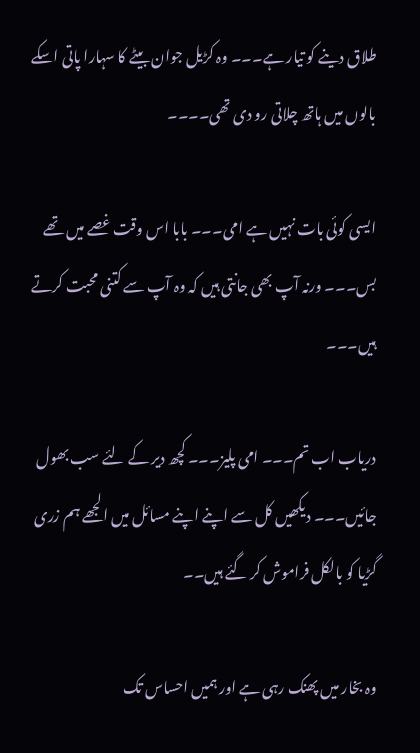طلاق دینے کو تیار ہے۔۔۔ وہ کڑیل جوان بیٹے کا سہارا پاتی اسکے بالوں میں ہاتھ چلاتی رو دی تھی۔۔۔۔

ایسی کوئی بات نہیں ہے امی۔۔۔ بابا اس وقت غصے میں تھے بس۔۔۔ ورنہ آپ بھی جانتی ہیں کہ وہ آپ سے کتنی محبت کرتے ہیں۔۔۔

دریاب اب تم۔۔۔ امی پلیز۔۔۔ کچھ دیر کے لئے سب بھول جائیں۔۔۔ دیکھیں کل سے اپنے اپنے مسائل میں الجھے ہم زری گڑیا کو بالکل فراموش کر گئے ہیں۔۔

وہ بخار میں پھنک رہی ہے اور ہمیں احساس تک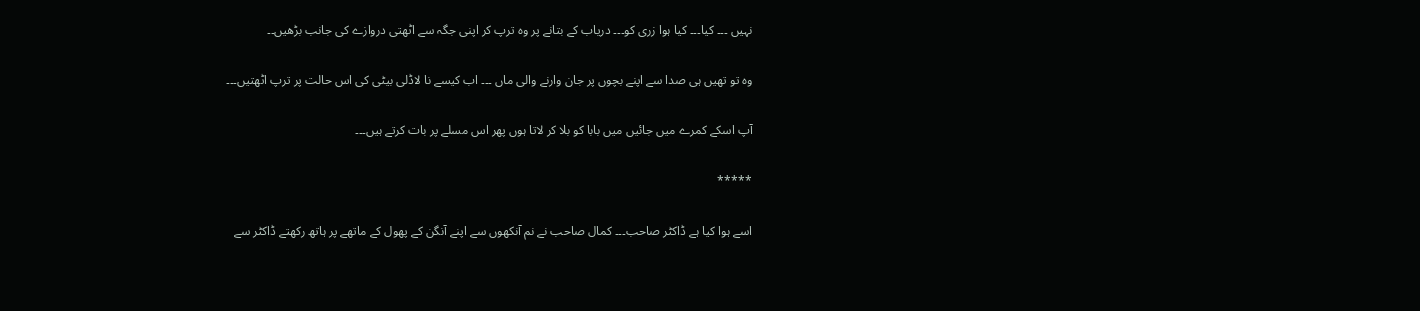نہیں ۔۔۔ کیا۔۔۔ کیا ہوا زری کو۔۔۔ دریاب کے بتانے پر وہ ترپ کر اپنی جگہ سے اٹھتی دروازے کی جانب بڑھیں۔۔

وہ تو تھیں ہی صدا سے اپنے بچوں پر جان وارنے والی ماں ۔۔۔ اب کیسے نا لاڈلی بیٹی کی اس حالت پر ترپ اٹھتیں۔۔۔

آپ اسکے کمرے میں جائیں میں بابا کو بلا کر لاتا ہوں پھر اس مسلے پر بات کرتے ہیں۔۔۔

*****

اسے ہوا کیا ہے ڈاکٹر صاحب۔۔۔ کمال صاحب نے نم آنکھوں سے اپنے آنگن کے پھول کے ماتھے پر ہاتھ رکھتے ڈاکٹر سے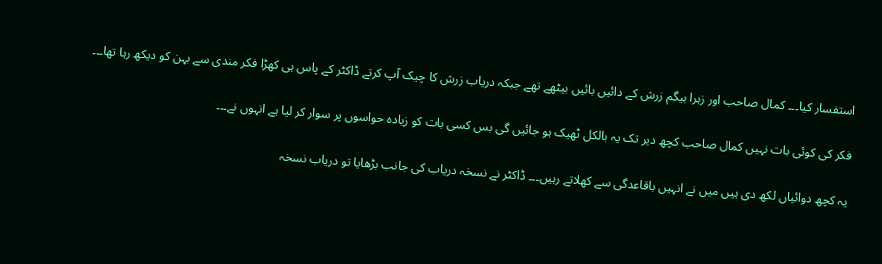استفسار کیا۔۔۔ کمال صاحب اور زہرا بیگم زرش کے دائیں بائیں بیٹھے تھے جبکہ دریاب زرش کا چیک آپ کرتے ڈاکٹر کے پاس ہی کھڑا فکر مندی سے بہن کو دیکھ رہا تھا۔۔۔

فکر کی کوئی بات نہیں کمال صاحب کچھ دیر تک یہ بالکل ٹھیک ہو جائیں گی بس کسی بات کو زیادہ حواسوں پر سوار کر لیا ہے انہوں نے۔۔۔

یہ کچھ دوائیاں لکھ دی ہیں میں نے انہیں باقاعدگی سے کھلاتے رہیں۔۔۔ ڈاکٹر نے نسخہ دریاب کی جانب بڑھایا تو دریاب نسخہ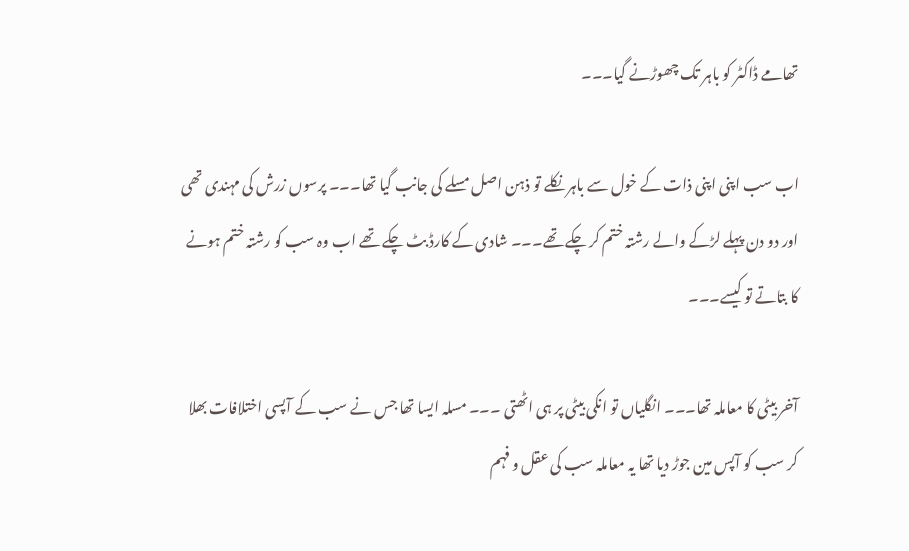تھامے ڈاکٹر کو باہر تک چھوڑنے گیا۔۔۔

اب سب اپنی اپنی ذات کے خول سے باہر نکلے تو ذہن اصل مسلے کی جانب گیا تھا۔۔۔ پرسوں زرش کی مہندی تھی اور دو دن پہلے لڑکے والے رشتہ ختم کر چکے تھے۔۔۔ شادی کے کارڈ بٹ چکے تھے اب وہ سب کو رشتہ ختم ہونے کا بتاتے تو کیسے۔۔۔

آخر بیٹی کا معاملہ تھا۔۔۔ انگلیاں تو انکی بیٹی پر ہی اٹھتی ۔۔۔ مسلہ ایسا تھا جس نے سب کے آپسی اختلافات بھلا کر سب کو آپس مین جوڑ دیا تھا یہ معاملہ سب کی عقل و فہم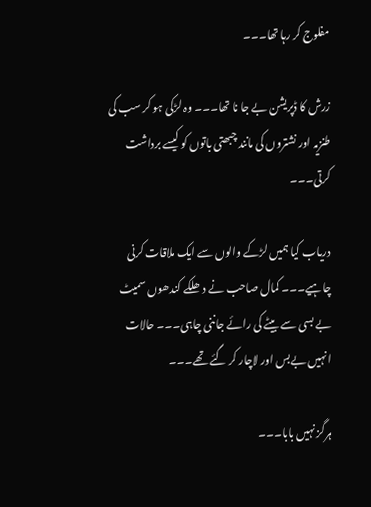مفلوج کر رہا تھا۔۔۔

زرش کا ڈپریشن بے جا نا تھا۔۔۔ وہ لڑکی ہو کر سب کی طنزیہ اور نشتروں کی مانند چبھتی باتوں کو کیسے برداشت کرتی۔۔۔

دریاب کیا ہمیں لڑکے والوں سے ایک ملاقات کرنی چاہیے۔۔۔ کمال صاحب نے دھلکے کندھوں سمیٹ بے بسی سے بیٹے کی رائے جاننی چاہی۔۔۔ حالات انہیں بےبس اور لاچار کر گئے تھے۔۔۔

ہرگز نہیں بابا۔۔۔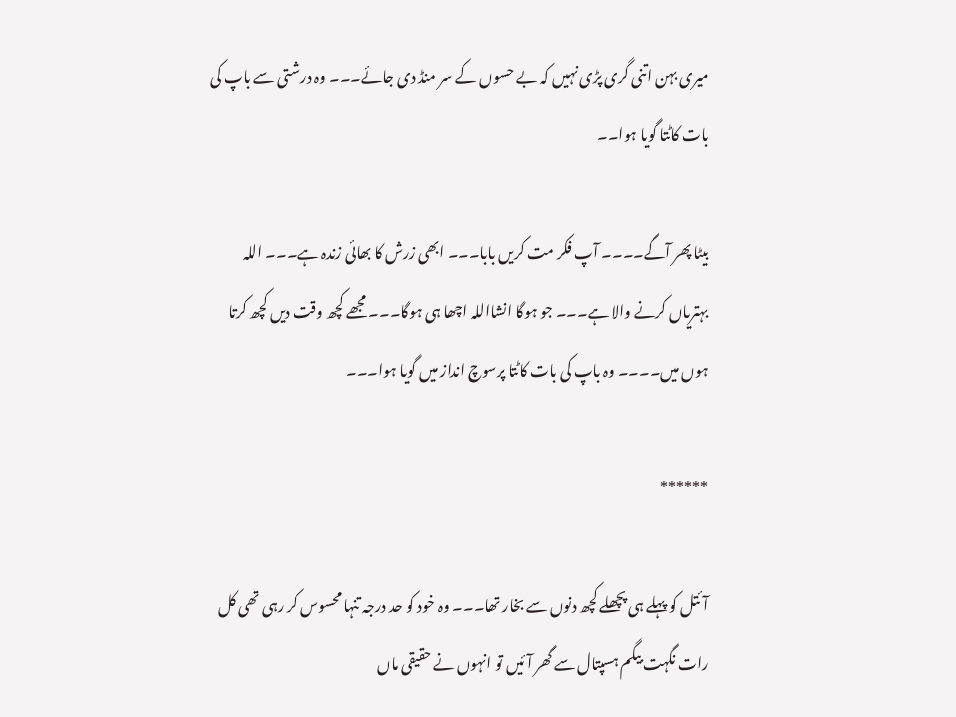میری بہن اتنی گری پڑی نہیں کہ بے حسوں کے سر منڈ دی جائے۔۔۔ وہ درشتی سے باپ کی بات کاٹتا گویا ہوا۔۔

بیٹا پھر آگے۔۔۔۔ آپ فکر مت کریں بابا۔۔۔ ابھی زرش کا بھائی زندہ ہے۔۔۔ اللہ بہتریاں کرنے والا ہے۔۔۔ جو ہوگا انشااللہ اچھا ہی ہوگا۔۔۔ مجھے کچھ وقت دیں کچھ کرتا ہوں میں۔۔۔۔ وہ باپ کی بات کاٹتا پرسوچ انداز میں گویا ہوا۔۔۔

******

آئتل کو پہلے ہی پچھلے کچھ دنوں سے بخار تھا۔۔۔ وہ خود کو حد درجہ تنہا محسوس کر رہی تھی کل رات نگہت بیگم ہسپتال سے گھر آئیں تو انہوں نے حقیقی ماں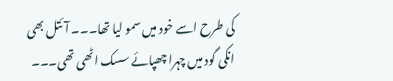کی طرح اسے خود میں سمو لیا تھا۔۔۔ آئتل بھی انکی گود میں چہرا چھپائے سسک اٹھی تھی۔۔۔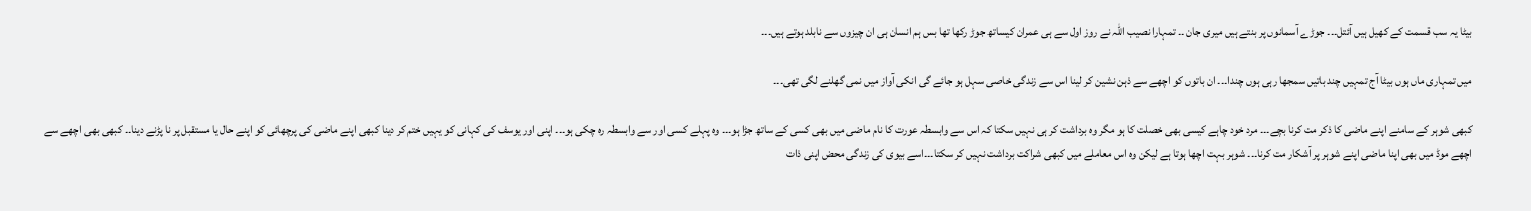بیٹا یہ سب قسمت کے کھیل ہیں آئتل۔۔۔ جوڑے آسمانوں پر بنتے ہیں میری جان ۔۔ تمہارا نصیب اللہ نے روز اول سے ہی عمران کیساتھ جوڑ رکھا تھا بس ہم انسان ہی ان چیزوں سے نابلد ہوتے ہیں۔۔۔

میں تمہاری ماں ہوں بیٹا آج تمہیں چند باتیں سمجھا رہی ہوں چندا۔۔۔ ان باتوں کو اچھے سے ذہن نشین کر لینا اس سے زندگی خاصی سہل ہو جائے گی انکی آواز میں نمی گھلنے لگی تھی۔۔۔

کبھی شوہر کے سامنے اپنے ماضی کا ذکر مت کرنا بچے۔۔۔ مرد خود چاہے کیسی بھی خصلت کا ہو مگر وہ برداشت کر ہی نہیں سکتا کہ اس سے وابسطہ عورت کا نام ماضی میں بھی کسی کے ساتھ جڑا ہو۔۔۔ وہ پہلے کسی اور سے وابسطہ رہ چکی ہو۔۔۔ اپنی اور یوسف کی کہانی کو یہیں ختم کر دینا کبھی اپنے ماضی کی پرچھائی کو اپنے حال یا مستقبل پر نا پڑنے دینا۔۔ کبھی بھی اچھے سے اچھے موڈ میں بھی اپنا ماضی اپنے شوہر پر آشکار مت کرنا۔۔۔ شوہر بہت اچھا ہوتا ہے لیکن وہ اس معاملے میں کبھی شراکت برداشت نہیں کر سکتا۔۔۔اسے بیوی کی زندگی محض اپنی ذات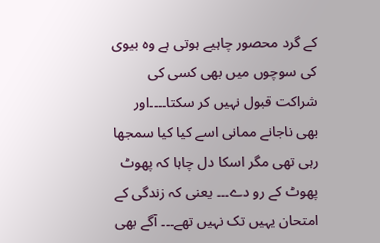کے گرد محصور چاہیے ہوتی ہے وہ بیوی کی سوچوں میں بھی کسی کی شراکت قبول نہیں کر سکتا۔۔۔۔اور بھی ناجانے ممانی اسے کیا کیا سمجھا رہی تھی مگر اسکا دل چاہا کہ پھوٹ پھوٹ کے رو دے۔۔۔ یعنی کہ زندگی کے امتحان یہیں تک نہیں تھے۔۔۔ آگے بھی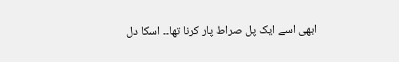ابھی اسے ایک پل صراط پار کرنا تھا۔۔ اسکا دل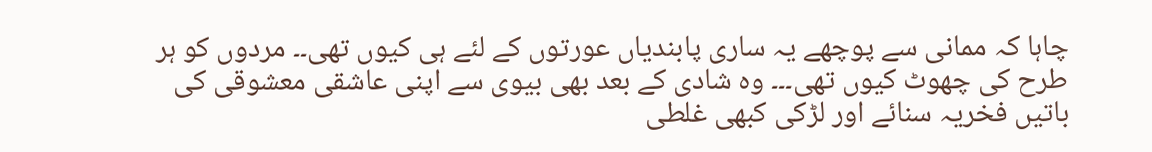چاہا کہ ممانی سے پوچھے یہ ساری پابندیاں عورتوں کے لئے ہی کیوں تھی۔۔ مردوں کو ہر طرح کی چھوٹ کیوں تھی۔۔۔ وہ شادی کے بعد بھی بیوی سے اپنی عاشقی معشوقی کی باتیں فخریہ سنائے اور لڑکی کبھی غلطی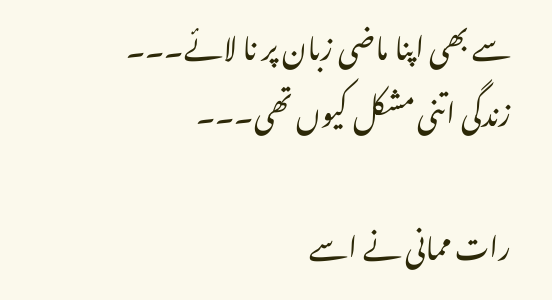سے بھی اپنا ماضی زبان پر نا لائے۔۔۔ زندگی اتنی مشکل کیوں تھی۔۔۔

رات ممانی نے اسے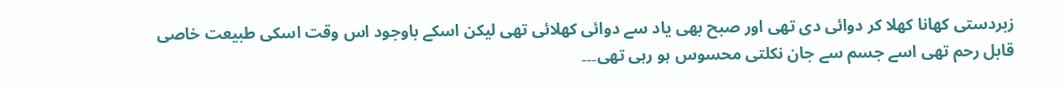زبردستی کھانا کھلا کر دوائی دی تھی اور صبح بھی یاد سے دوائی کھلائی تھی لیکن اسکے باوجود اس وقت اسکی طبیعت خاصی قابل رحم تھی اسے جسم سے جان نکلتی محسوس ہو رہی تھی۔۔۔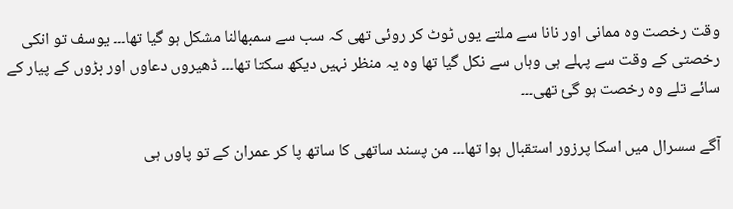وقت رخصت وہ ممانی اور نانا سے ملتے یوں ٹوٹ کر روئی تھی کہ سب سے سمبھالنا مشکل ہو گیا تھا۔۔۔ یوسف تو انکی رخصتی کے وقت سے پہلے ہی وہاں سے نکل گیا تھا وہ یہ منظر نہیں دیکھ سکتا تھا۔۔۔ ڈھیروں دعاوں اور بڑوں کے پیار کے سائے تلے وہ رخصت ہو گئ تھی۔۔۔

آگے سسرال میں اسکا پرزور استقبال ہوا تھا۔۔۔ من پسند ساتھی کا ساتھ پا کر عمران کے تو پاوں ہی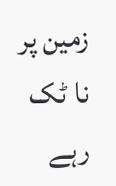زمین پر نا ٹک رہے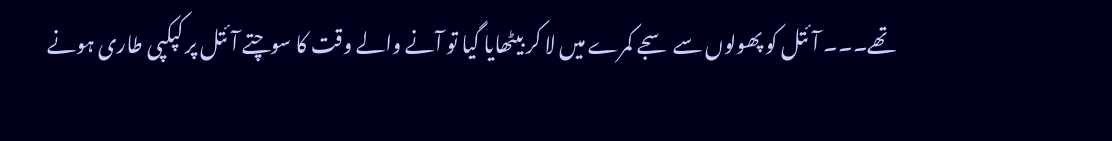تھے۔۔۔ آئتل کو پھولوں سے سجے کمرے میں لا کر بیٹھایا گیا تو آنے والے وقت کا سوچتے آئتل پر کپکپی طاری ہونے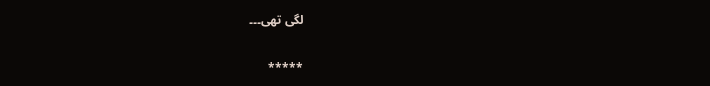لگی تھی۔۔۔

*****